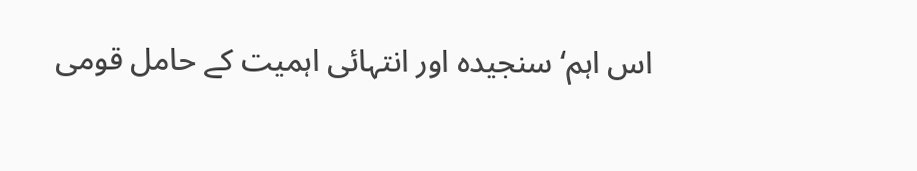اس اہم‘ سنجیدہ اور انتہائی اہمیت کے حامل قومی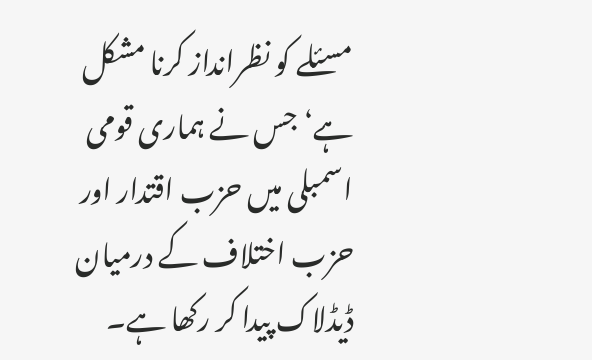مسئلے کو نظرانداز کرنا مشکل ہے‘ جس نے ہماری قومی اسمبلی میں حزب اقتدار اور حزب اختلاف کے درمیان ڈیڈلاک پیدا کر رکھا ہے۔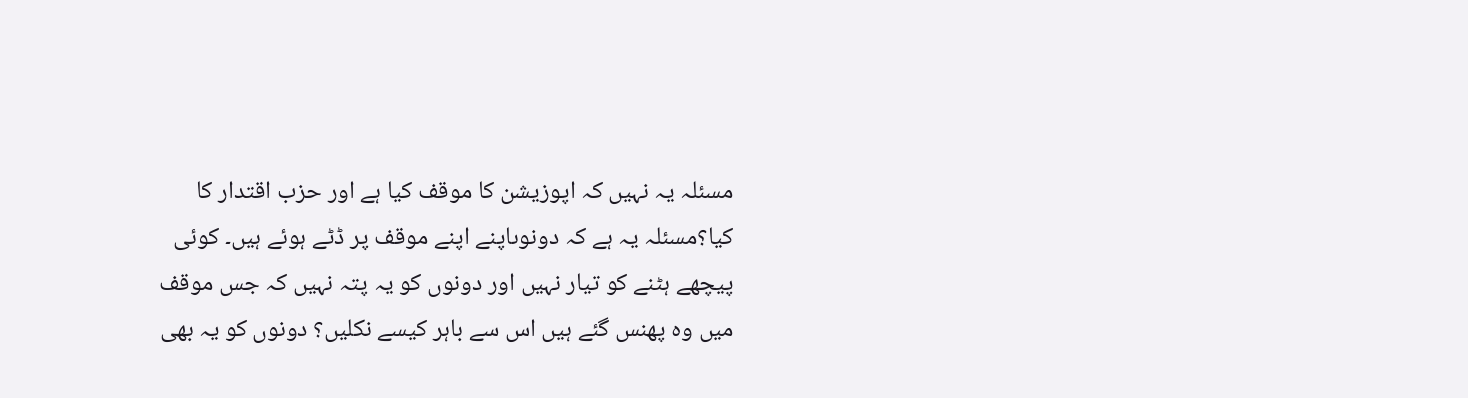مسئلہ یہ نہیں کہ اپوزیشن کا موقف کیا ہے اور حزب اقتدار کا کیا؟مسئلہ یہ ہے کہ دونوںاپنے اپنے موقف پر ڈٹے ہوئے ہیں۔ کوئی پیچھے ہٹنے کو تیار نہیں اور دونوں کو یہ پتہ نہیں کہ جس موقف میں وہ پھنس گئے ہیں اس سے باہر کیسے نکلیں؟ دونوں کو یہ بھی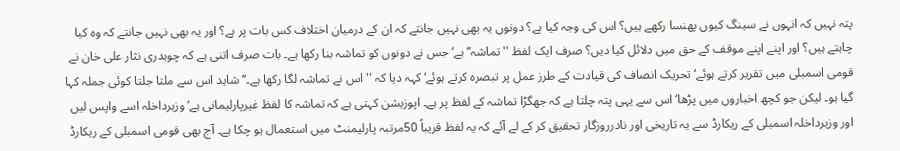پتہ نہیں کہ انہوں نے سینگ کیوں پھنسا رکھے ہیں؟ اس کی وجہ کیا ہے؟ دونوں یہ بھی نہیں جانتے کہ ان کے درمیان اختلاف کس بات پر ہے؟ اور یہ بھی نہیں جانتے کہ وہ کیا چاہتے ہیں؟ اور اپنے اپنے موقف کے حق میں دلائل کیا دیں؟ صرف ایک لفظ ''تماشہ‘‘ ہے‘ جس نے دونوں کو تماشہ بنا رکھا ہے۔ بات صرف اتنی ہے کہ چوہدری نثار علی خان نے قومی اسمبلی میں تقریر کرتے ہوئے‘ تحریک انصاف کی قیادت کے طرز عمل پر تبصرہ کرتے ہوئے‘ کہہ دیا کہ ''اس نے تماشہ لگا رکھا ہے۔‘‘ شاید اس سے ملتا جلتا کوئی جملہ کہا گیا ہو۔ لیکن جو کچھ اخباروں میں پڑھا‘ اس سے یہی پتہ چلتا ہے کہ جھگڑا تماشہ کے لفظ پر ہے۔ اپوزیشن کہتی ہے کہ تماشہ کا لفظ غیرپارلیمانی ہے‘ وزیرداخلہ اسے واپس لیں اور وزیرداخلہ اسمبلی کے ریکارڈ سے یہ تاریخی اور نادرروزگار تحقیق کر کے لے آئے کہ یہ لفظ قریباً 50مرتبہ پارلیمنٹ میں استعمال ہو چکا ہے۔ آج بھی قومی اسمبلی کے ریکارڈ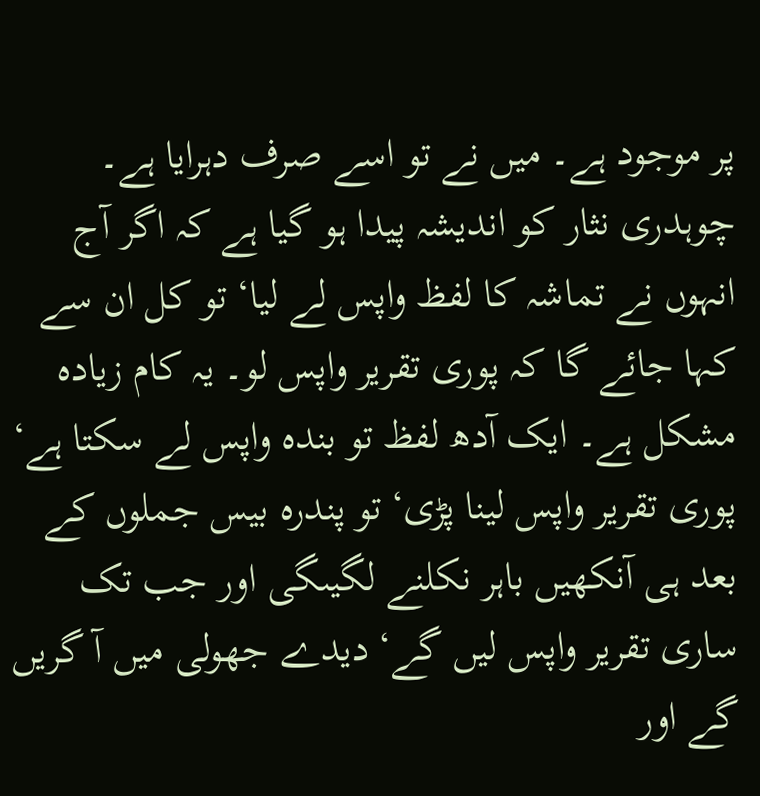پر موجود ہے۔ میں نے تو اسے صرف دہرایا ہے۔ چوہدری نثار کو اندیشہ پیدا ہو گیا ہے کہ اگر آج انہوں نے تماشہ کا لفظ واپس لے لیا‘ تو کل ان سے کہا جائے گا کہ پوری تقریر واپس لو۔ یہ کام زیادہ مشکل ہے۔ ایک آدھ لفظ تو بندہ واپس لے سکتا ہے‘ پوری تقریر واپس لینا پڑی‘ تو پندرہ بیس جملوں کے بعد ہی آنکھیں باہر نکلنے لگیںگی اور جب تک ساری تقریر واپس لیں گے‘ دیدے جھولی میں آ گریں گے اور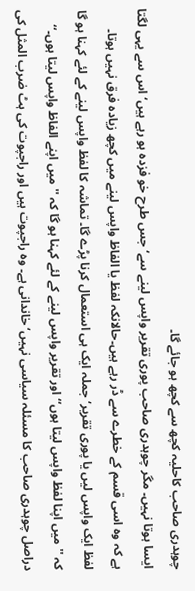چوہدری صاحب کاحلیہ کچھ سے کچھ ہو جائے گا۔
ایسا ہوتا نہیں۔ مگر چوہدری صاحب پوری تقریر واپس لینے سے‘ جس طرح خو فزدہ ہو رہے ہیں‘ اس سے یہی لگتا ہے کہ وہ اسی قسم کے خطرے سے ڈر رہے ہیں۔حالانکہ لفظ یا الفاظ واپس لینے میں کچھ زیادہ فرق نہیں ہوتا۔ لفظ ایک واپس لیں یا پوری تقریر‘ جملہ ایک ہی استعمال کرنا پڑے گا۔ تماشہ کا لفظ واپس لینے کے لئے کہنا ہو گا کہ ''میں اپنا لفظ واپس لیتا ہوں‘‘ اور تقریر واپس لینے کے لئے کہنا ہو گا کہ ''میں اپنے الفاظ واپس لیتا ہوں۔‘‘ دراصل چوہدری صاحب کا مسئلہ سیاسی نہیں‘ خاندانی ہے۔ وہ راجپوت ہیں اور راجپوت کی ہٹ ضرب المثل کی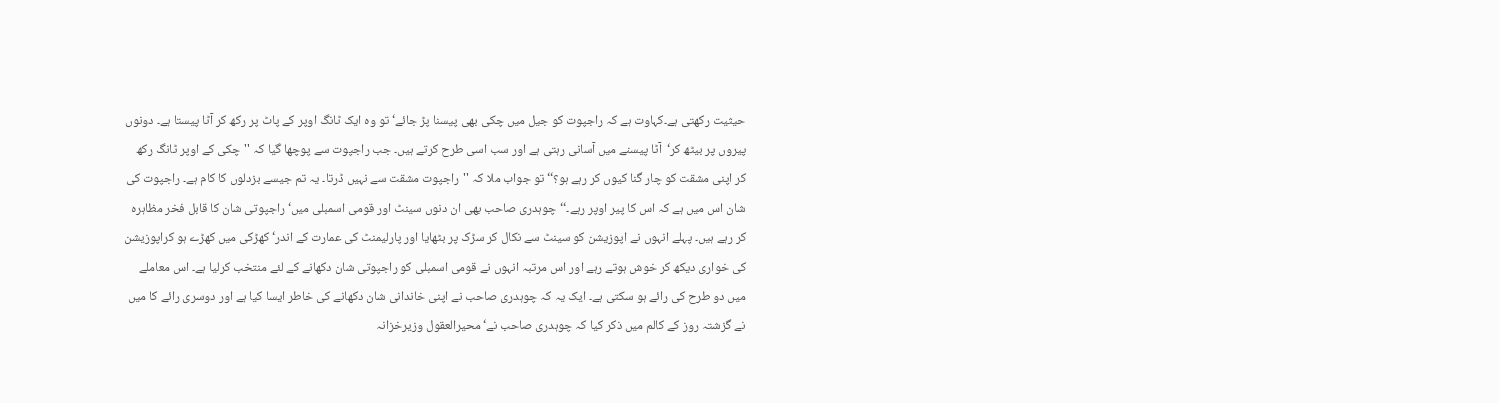حیثیت رکھتی ہے۔کہاوت ہے کہ راجپوت کو جیل میں چکی بھی پیسنا پڑ جائے‘ تو وہ ایک ٹانگ اوپر کے پاٹ پر رکھ کر آٹا پیستا ہے۔ دونوں پیروں پر بیٹھ کر‘آٹا پیسنے میں آسانی رہتی ہے اور سب اسی طرح کرتے ہیں۔ جب راجپوت سے پوچھا گیا کہ ''چکی کے اوپر ٹانگ رکھ کر اپنی مشقت کو چار گنا کیوں کر رہے ہو؟‘‘ تو جواب ملا کہ ''راجپوت مشقت سے نہیں ڈرتا۔ یہ تم جیسے بزدلوں کا کام ہے۔ راجپوت کی شان اس میں ہے کہ اس کا پیر اوپر رہے۔‘‘چوہدری صاحب بھی ان دنوں سینٹ اور قومی اسمبلی میں‘ راجپوتی شان کا قابل فخر مظاہرہ کر رہے ہیں۔ پہلے انہوں نے اپوزیشن کو سینٹ سے نکال کر سڑک پر بٹھایا اور پارلیمنٹ کی عمارت کے اندر‘ کھڑکی میں کھڑے ہو کراپوزیشن کی خواری دیکھ کر خوش ہوتے رہے اور اس مرتبہ انہوں نے قومی اسمبلی کو راجپوتی شان دکھانے کے لئے منتخب کرلیا ہے۔ اس معاملے میں دو طرح کی رائے ہو سکتی ہے۔ ایک یہ کہ چوہدری صاحب نے اپنی خاندانی شان دکھانے کی خاطر ایسا کیا ہے اور دوسری رائے کا میں نے گزشتہ روز کے کالم میں ذکر کیا کہ چوہدری صاحب نے‘ محیرالعقول وزیرخزانہ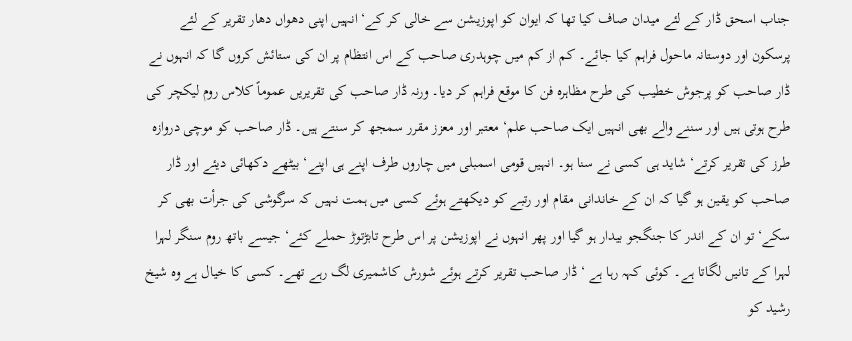جناب اسحق ڈار کے لئے میدان صاف کیا تھا کہ ایوان کو اپوزیشن سے خالی کر کے‘ انہیں اپنی دھواں دھار تقریر کے لئے پرسکون اور دوستانہ ماحول فراہم کیا جائے۔ کم از کم میں چوہدری صاحب کے اس انتظام پر ان کی ستائش کروں گا کہ انہوں نے ڈار صاحب کو پرجوش خطیب کی طرح مظاہرہ فن کا موقع فراہم کر دیا۔ ورنہ ڈار صاحب کی تقریریں عموماً کلاس روم لیکچر کی طرح ہوتی ہیں اور سننے والے بھی انہیں ایک صاحب علم‘ معتبر اور معزز مقرر سمجھ کر سنتے ہیں۔ ڈار صاحب کو موچی دروازہ طرز کی تقریر کرتے‘ شاید ہی کسی نے سنا ہو۔ انہیں قومی اسمبلی میں چاروں طرف اپنے ہی اپنے‘ بیٹھے دکھائی دیئے اور ڈار صاحب کو یقین ہو گیا کہ ان کے خاندانی مقام اور رتبے کو دیکھتے ہوئے کسی میں ہمت نہیں کہ سرگوشی کی جرأت بھی کر سکے‘ تو ان کے اندر کا جنگجو بیدار ہو گیا اور پھر انہوں نے اپوزیشن پر اس طرح تابڑتوڑ حملے کئے‘ جیسے باتھ روم سنگر لہرا لہرا کے تانیں لگاتا ہے۔ کوئی کہہ رہا ہے ‘ ڈار صاحب تقریر کرتے ہوئے شورش کاشمیری لگ رہے تھے۔ کسی کا خیال ہے وہ شیخ رشید کو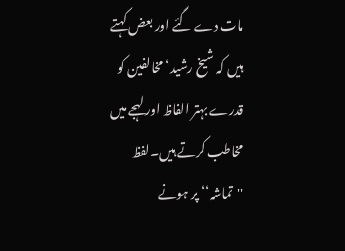مات دے گئے اور بعض کہتے ہیں کہ شیخ رشید‘ مخالفین کو قدرے بہتر الفاظ اور لہجے میں مخاطب کرتے ہیں۔لفظ ''تماشہ‘‘ پر ہونے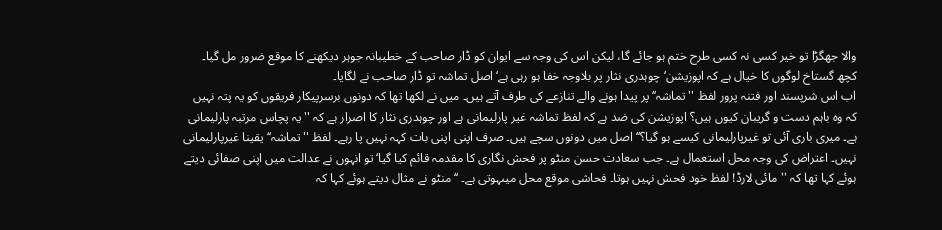والا جھگڑا تو خیر کسی نہ کسی طرح ختم ہو جائے گا، لیکن اس کی وجہ سے ایوان کو ڈار صاحب کے خطیبانہ جوہر دیکھنے کا موقع ضرور مل گیا۔ کچھ گستاخ لوگوں کا خیال ہے کہ اپوزیشن‘ چوہدری نثار پر بلاوجہ خفا ہو رہی ہے‘ اصل تماشہ تو ڈار صاحب نے لگایا۔
اب اس شرپسند اور فتنہ پرور لفظ ''تماشہ‘‘ پر پیدا ہونے والے تنازعے کی طرف آتے ہیں۔ میں نے لکھا تھا کہ دونوں برسرپیکار فریقوں کو یہ پتہ نہیں کہ وہ باہم دست و گریبان کیوں ہیں؟ اپوزیشن کی ضد ہے کہ لفظ تماشہ غیر پارلیمانی ہے اور چوہدری نثار کا اصرار ہے کہ ''یہ پچاس مرتبہ پارلیمانی ہے۔ میری باری آئی تو غیرپارلیمانی کیسے ہو گیا؟‘‘ اصل میں دونوں سچے ہیں۔ صرف اپنی اپنی بات کہہ نہیں پا رہے۔ لفظ ''تماشہ‘‘ یقینا غیرپارلیمانی نہیں۔ اعتراض کی وجہ محل استعمال ہے۔ جب سعادت حسن منٹو پر فحش نگاری کا مقدمہ قائم کیا گیا‘ تو انہوں نے عدالت میں اپنی صفائی دیتے ہوئے کہا تھا کہ ''مائی لارڈ! لفظ خود فحش نہیں ہوتا۔ فحاشی موقع محل میںہوتی ہے۔ ‘‘ منٹو نے مثال دیتے ہوئے کہا کہ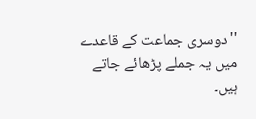''دوسری جماعت کے قاعدے میں یہ جملے پڑھائے جاتے ہیں۔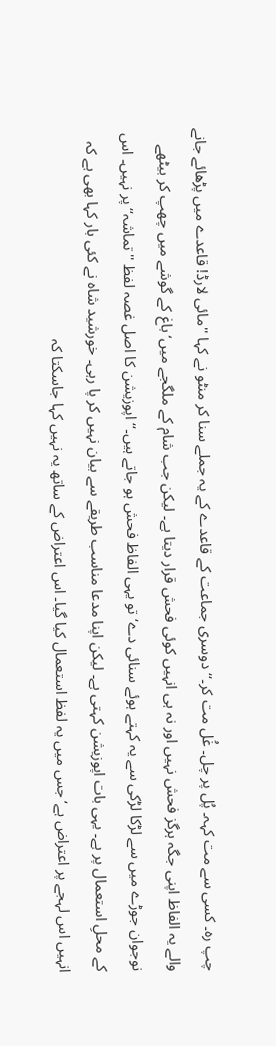چپ رہ۔ کسی سے مت کہہ۔ پُل پر چل۔ غُل مت کر۔‘‘دوسری جماعت کے قاعدے کے یہ جملے سنا کر منٹو نے کہا ''مائی لارڈ! قاعدے میں پڑھائے جانے والے یہ الفاظ اپنی جگہ ہرگز فحش نہیں اور نہ ہی انہیں کوئی فحش قرار دیتا ہے۔ لیکن جب شام کے ملگجے میں‘ باغ کے گوشے میں چھپ کر بیٹھے نوجوان جوڑے میں سے لڑکا لڑکی سے یہ کہتے ہوئے سنائی دے‘ تو یہی الفاظ فحش ہو جاتے ہیں۔‘‘ اپوزیشن کا اصل غصہ لفظ ''تماشہ‘‘ پر نہیں۔ اس کے محلِ استعمال پر ہے۔ یہی بات اپوزیشن کہتی ہے۔ لیکن اپنا مدعا مناسب طریقے سے بیان نہیں کر پا رہی۔ خورشید شاہ نے کئی بار کہا بھی ہے کہ انہیں اس لہجے پر اعتراض ہے‘ جس میں یہ لفظ استعمال کیا گیا۔ اس اعتراض کے ساتھ یہ نہیں کہا جاسکتا کہ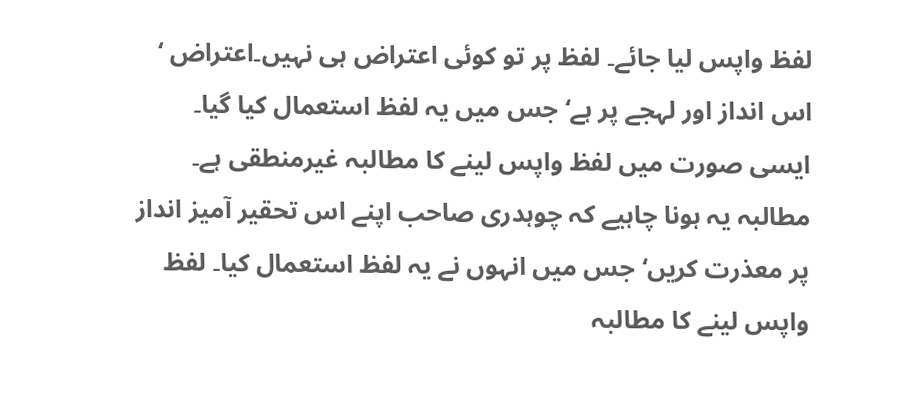لفظ واپس لیا جائے۔ لفظ پر تو کوئی اعتراض ہی نہیں۔اعتراض ‘ اس انداز اور لہجے پر ہے‘ جس میں یہ لفظ استعمال کیا گیا۔ ایسی صورت میں لفظ واپس لینے کا مطالبہ غیرمنطقی ہے۔ مطالبہ یہ ہونا چاہیے کہ چوہدری صاحب اپنے اس تحقیر آمیز انداز پر معذرت کریں‘ جس میں انہوں نے یہ لفظ استعمال کیا۔ لفظ واپس لینے کا مطالبہ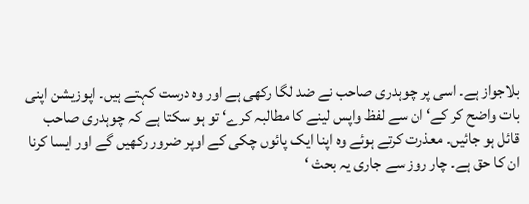بلاجواز ہے۔ اسی پر چوہدری صاحب نے ضد لگا رکھی ہے اور وہ درست کہتے ہیں۔ اپوزیشن اپنی بات واضح کر کے‘ ان سے لفظ واپس لینے کا مطالبہ کرے‘ تو ہو سکتا ہے کہ چوہدری صاحب قائل ہو جائیں۔ معذرت کرتے ہوئے وہ اپنا ایک پائوں چکی کے اوپر ضرور رکھیں گے اور ایسا کرنا ان کا حق ہے۔ چار روز سے جاری یہ بحث ‘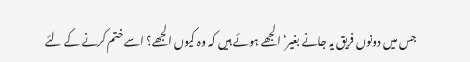جس میں دونوں فریق یہ جانے بغیر‘ الجھے ہوئے ہیں کہ وہ کیوں الجھے؟ اسے ختم کرنے کے لئے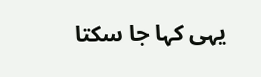یہی کہا جا سکتا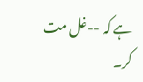ہے کہ --غل مت کر۔